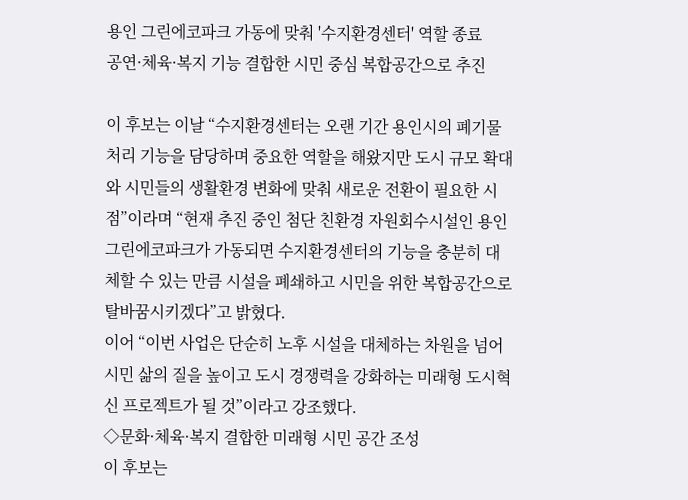용인 그린에코파크 가동에 맞춰 '수지환경센터' 역할 종료
공연·체육·복지 기능 결합한 시민 중심 복합공간으로 추진

이 후보는 이날 “수지환경센터는 오랜 기간 용인시의 폐기물 처리 기능을 담당하며 중요한 역할을 해왔지만 도시 규모 확대와 시민들의 생활환경 변화에 맞춰 새로운 전환이 필요한 시점”이라며 “현재 추진 중인 첨단 친환경 자원회수시설인 용인 그린에코파크가 가동되면 수지환경센터의 기능을 충분히 대체할 수 있는 만큼 시설을 폐쇄하고 시민을 위한 복합공간으로 탈바꿈시키겠다”고 밝혔다.
이어 “이번 사업은 단순히 노후 시설을 대체하는 차원을 넘어 시민 삶의 질을 높이고 도시 경쟁력을 강화하는 미래형 도시혁신 프로젝트가 될 것”이라고 강조했다.
◇문화·체육·복지 결합한 미래형 시민 공간 조성
이 후보는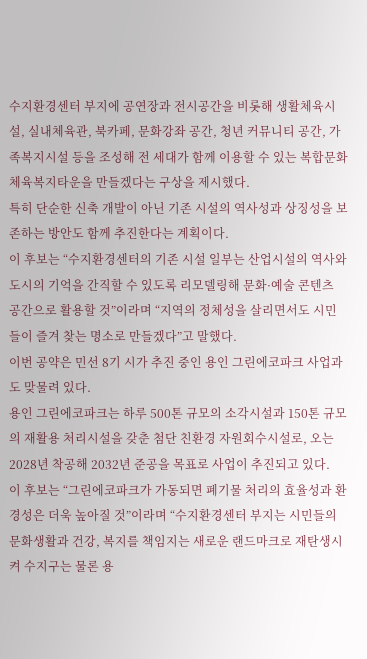수지환경센터 부지에 공연장과 전시공간을 비롯해 생활체육시설, 실내체육관, 북카페, 문화강좌 공간, 청년 커뮤니티 공간, 가족복지시설 등을 조성해 전 세대가 함께 이용할 수 있는 복합문화체육복지타운을 만들겠다는 구상을 제시했다.
특히 단순한 신축 개발이 아닌 기존 시설의 역사성과 상징성을 보존하는 방안도 함께 추진한다는 계획이다.
이 후보는 “수지환경센터의 기존 시설 일부는 산업시설의 역사와 도시의 기억을 간직할 수 있도록 리모델링해 문화·예술 콘텐츠 공간으로 활용할 것”이라며 “지역의 정체성을 살리면서도 시민들이 즐겨 찾는 명소로 만들겠다”고 말했다.
이번 공약은 민선 8기 시가 추진 중인 용인 그린에코파크 사업과도 맞물려 있다.
용인 그린에코파크는 하루 500톤 규모의 소각시설과 150톤 규모의 재활용 처리시설을 갖춘 첨단 친환경 자원회수시설로, 오는 2028년 착공해 2032년 준공을 목표로 사업이 추진되고 있다.
이 후보는 “그린에코파크가 가동되면 폐기물 처리의 효율성과 환경성은 더욱 높아질 것”이라며 “수지환경센터 부지는 시민들의 문화생활과 건강, 복지를 책임지는 새로운 랜드마크로 재탄생시켜 수지구는 물론 용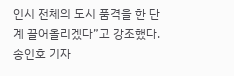인시 전체의 도시 품격을 한 단계 끌어올리겠다”고 강조했다.
송인호 기자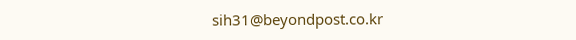sih31@beyondpost.co.kr